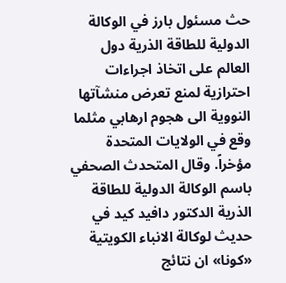حث مسئول بارز في الوكالة الدولية للطاقة الذرية دول العالم على اتخاذ اجراءات احترازية لمنع تعرض منشآتها النووية الى هجوم ارهابي مثلما وقع في الولايات المتحدة مؤخراً. وقال المتحدث الصحفي باسم الوكالة الدولية للطاقة الذرية الدكتور دافيد كيد في حديث لوكالة الانباء الكويتية «كونا» ان نتائج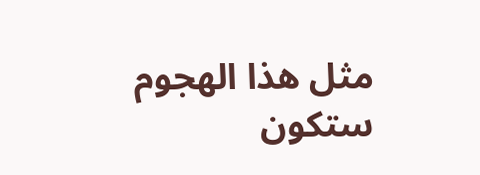مثل هذا الهجوم ستكون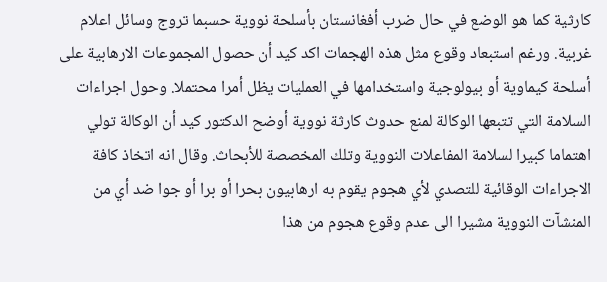كارثية كما هو الوضع في حال ضرب أفغانستان بأسلحة نووية حسبما تروج وسائل اعلام غربية. ورغم استبعاد وقوع مثل هذه الهجمات اكد كيد أن حصول المجموعات الارهابية على أسلحة كيماوية أو بيولوجية واستخدامها في العمليات يظل أمرا محتملا. وحول اجراءات السلامة التي تتبعها الوكالة لمنع حدوث كارثة نووية أوضح الدكتور كيد أن الوكالة تولي اهتماما كبيرا لسلامة المفاعلات النووية وتلك المخصصة للأبحاث. وقال انه اتخاذ كافة الاجراءات الوقائية للتصدي لأي هجوم يقوم به ارهابيون بحرا أو برا أو جوا ضد أي من المنشآت النووية مشيرا الى عدم وقوع هجوم من هذا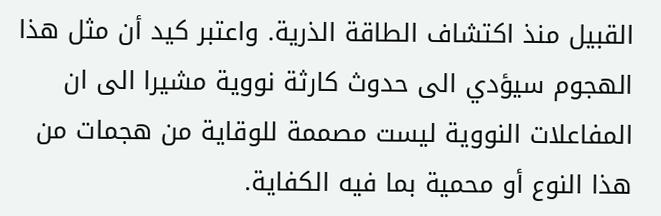القبيل منذ اكتشاف الطاقة الذرية. واعتبر كيد أن مثل هذا الهجوم سيؤدي الى حدوث كارثة نووية مشيرا الى ان المفاعلات النووية ليست مصممة للوقاية من هجمات من هذا النوع أو محمية بما فيه الكفاية.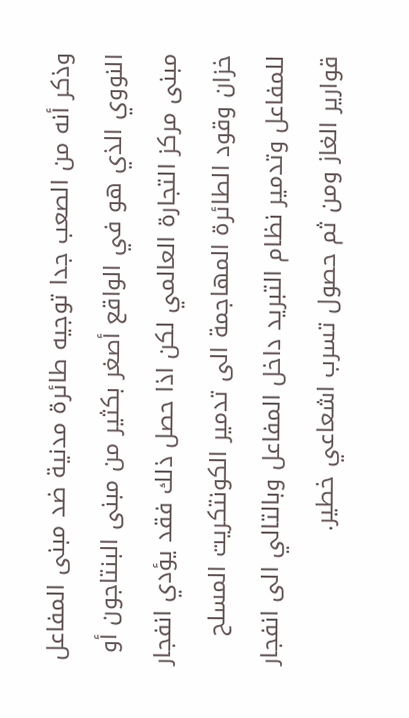وذكر أنه من الصعب جدا توجيه طائرة مدنية ضد مبنى المفاعل النووي الذي هو في الواقع أصغر بكثير من مبنى البنتاجون أو مبنى مركز التجارة العالمي لكن اذا حصل ذلك فقد يؤدي انفجار خزان وقود الطائرة المهاجمة الى تدمير الكونتكريت المسلح للمفاعل وتدمير نظام التبريد داخل المفاعل وبالتالي الى انفجار قوارير الغاز ومن ثم حصول تسرب اشعاعي خطير.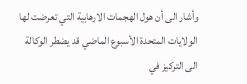وأشار الى أن هول الهجمات الارهابية التي تعرضت لها الولايات المتحدة الأسبوع الماضي قد يضطر الوكالة الى التركيز في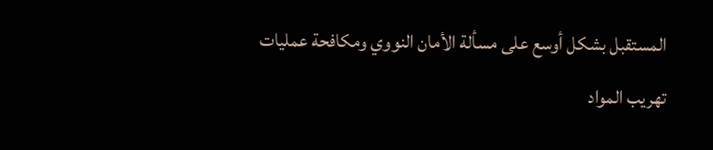المستقبل بشكل أوسع على مسألة الأمان النووي ومكافحة عمليات تهريب المواد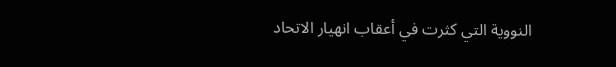النووية التي كثرت في أعقاب انهيار الاتحاد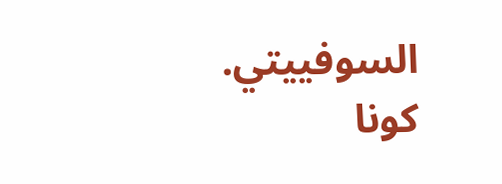السوفييتي. كونا